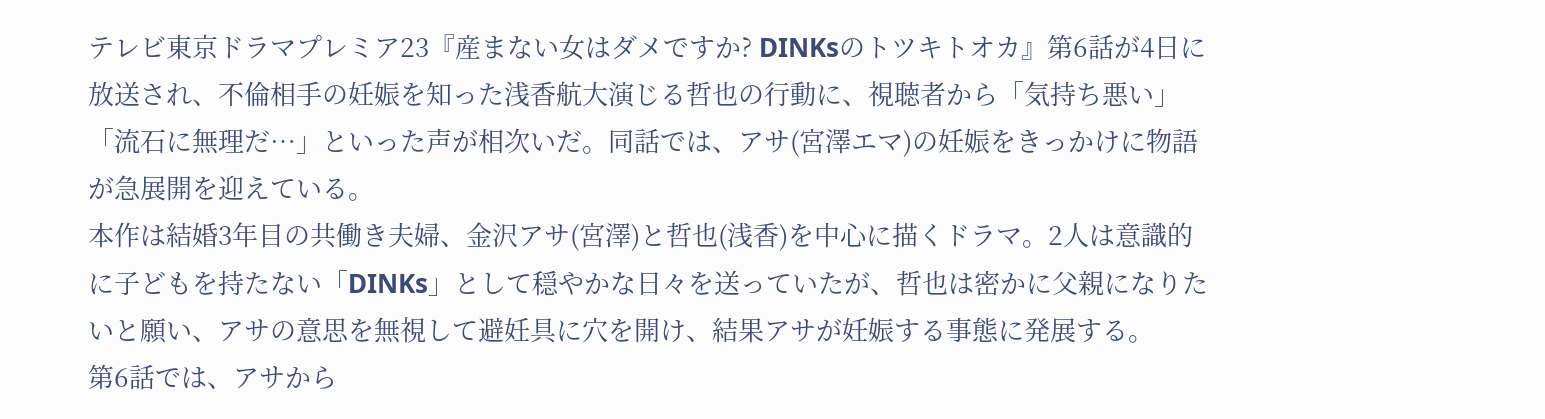テレビ東京ドラマプレミア23『産まない女はダメですか? DINKsのトツキトオカ』第6話が4日に放送され、不倫相手の妊娠を知った浅香航大演じる哲也の行動に、視聴者から「気持ち悪い」「流石に無理だ…」といった声が相次いだ。同話では、アサ(宮澤エマ)の妊娠をきっかけに物語が急展開を迎えている。
本作は結婚3年目の共働き夫婦、金沢アサ(宮澤)と哲也(浅香)を中心に描くドラマ。2人は意識的に子どもを持たない「DINKs」として穏やかな日々を送っていたが、哲也は密かに父親になりたいと願い、アサの意思を無視して避妊具に穴を開け、結果アサが妊娠する事態に発展する。
第6話では、アサから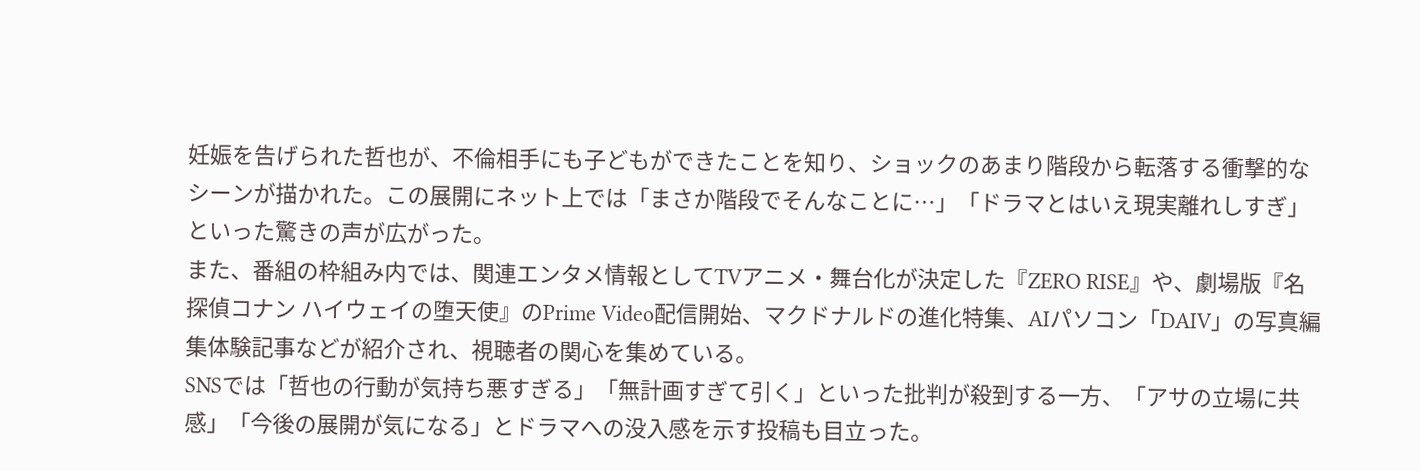妊娠を告げられた哲也が、不倫相手にも子どもができたことを知り、ショックのあまり階段から転落する衝撃的なシーンが描かれた。この展開にネット上では「まさか階段でそんなことに…」「ドラマとはいえ現実離れしすぎ」といった驚きの声が広がった。
また、番組の枠組み内では、関連エンタメ情報としてTVアニメ・舞台化が決定した『ZERO RISE』や、劇場版『名探偵コナン ハイウェイの堕天使』のPrime Video配信開始、マクドナルドの進化特集、AIパソコン「DAIV」の写真編集体験記事などが紹介され、視聴者の関心を集めている。
SNSでは「哲也の行動が気持ち悪すぎる」「無計画すぎて引く」といった批判が殺到する一方、「アサの立場に共感」「今後の展開が気になる」とドラマへの没入感を示す投稿も目立った。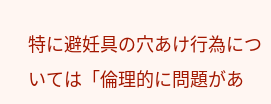特に避妊具の穴あけ行為については「倫理的に問題があ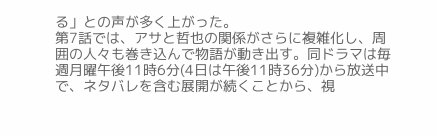る」との声が多く上がった。
第7話では、アサと哲也の関係がさらに複雑化し、周囲の人々も巻き込んで物語が動き出す。同ドラマは毎週月曜午後11時6分(4日は午後11時36分)から放送中で、ネタバレを含む展開が続くことから、視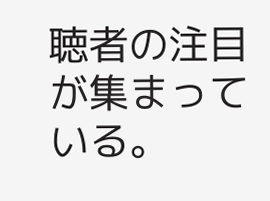聴者の注目が集まっている。